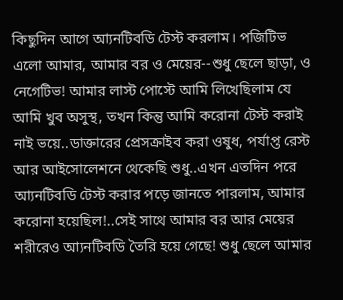কিছুদিন আগে আ্যনটিবডি টেস্ট করলাম। পজিটিভ এলো আমার, আমার বর ও মেয়ের--শুধু ছেলে ছাড়া, ও নেগেটিভ! আমার লাস্ট পোস্টে আমি লিখেছিলাম যে আমি খুব অসুস্থ, তখন কিন্তু আমি করোনা টেস্ট করাই নাই ভয়ে..ডাক্তারের প্রেসক্রাইব করা ওষুধ, পর্যাপ্ত রেস্ট আর আইসোলেশনে থেকেছি শুধু..এখন এতদিন পরে আ্যনটিবডি টেস্ট করার পড়ে জানতে পারলাম, আমার করোনা হয়েছিল!..সেই সাথে আমার বর আর মেয়ের শরীরেও আ্যনটিবডি তৈরি হয়ে গেছে! শুধু ছেলে আমার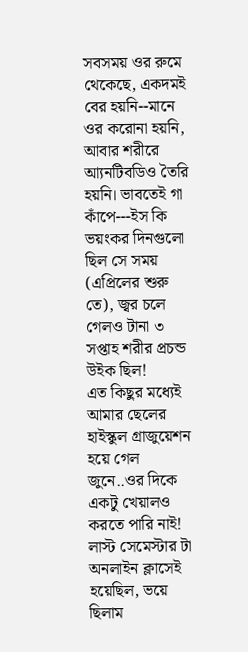সবসময় ওর রুমে থেকেছে, একদমই বের হয়নি--মানে ওর করোনা হয়নি, আবার শরীরে আ্যনটিবডিও তৈরি হয়নি। ভাবতেই গা কাঁপে---ইস কি ভয়ংকর দিনগুলো ছিল সে সময় (এপ্রিলের শুরু তে), জ্বর চলে গেলও টানা ৩ সপ্তাহ শরীর প্রচন্ড উইক ছিল!
এত কিছুর মধ্যেই আমার ছেলের হাইস্কুল গ্রাজুয়েশন হয়ে গেল জুনে..ওর দিকে একটু খেয়ালও করতে পারি নাই! লাস্ট সেমেস্টার টা অনলাইন ক্লাসেই হয়েছিল, ভয়ে ছিলাম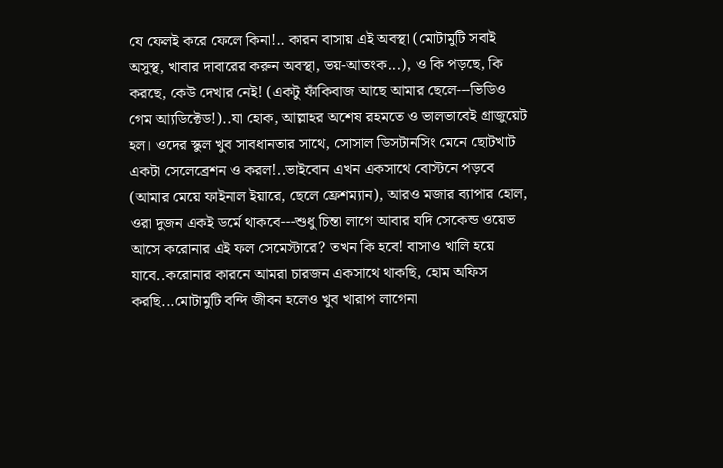যে ফেলই করে ফেলে কিনা!.. কারন বাসায় এই অবস্থা (মোটামুটি সবাই অসুস্থ, খাবার দাবারের করুন অবস্থা, ভয়-আতংক...), ও কি পড়ছে, কি করছে, কেউ দেখার নেই! (একটু ফাঁকিবাজ আছে আমার ছেলে---ভিডিও গেম আ্যডিক্টেড!)..যা হোক, আল্লাহর অশেষ রহমতে ও ভালভাবেই গ্রাজুয়েট হল। ওদের স্কুল খুব সাবধানতার সাথে, সোসাল ডিসটানসিং মেনে ছোটখাট একটা সেলেব্রেশন ও করল!..ভাইবোন এখন একসাথে বোস্টনে পড়বে (আমার মেয়ে ফাইনাল ইয়ারে, ছেলে ফ্রেশম্যান), আরও মজার ব্যাপার হোল, ওরা দুজন একই ডর্মে থাকবে---শুধু চিন্তা লাগে আবার যদি সেকেন্ড ওয়েভ আসে করোনার এই ফল সেমেস্টারে? তখন কি হবে! বাসাও খালি হয়ে যাবে..করোনার কারনে আমরা চারজন একসাথে থাকছি, হোম অফিস করছি...মোটামুটি বন্দি জীবন হলেও খুব খারাপ লাগেনা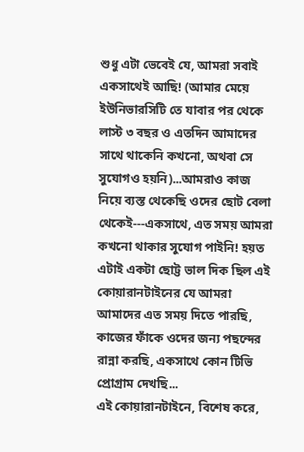শুধু এটা ভেবেই যে, আমরা সবাই একসাথেই আছি! (আমার মেয়ে ইউনিভারসিটি তে যাবার পর থেকে লাস্ট ৩ বছর ও এতদিন আমাদের সাথে থাকেনি কখনো, অথবা সে সুযোগও হয়নি)...আমরাও কাজ নিয়ে ব্যস্ত থেকেছি ওদের ছোট বেলা থেকেই---একসাথে, এত সময় আমরা কখনো থাকার সুযোগ পাইনি! হয়ত এটাই একটা ছোট্ট ভাল দিক ছিল এই কোয়ারানটাইনের যে আমরা আমাদের এত সময় দিতে পারছি, কাজের ফাঁকে ওদের জন্য পছন্দের রান্না করছি, একসাথে কোন টিভি প্রোগ্রাম দেখছি...
এই কোয়ারানটাইনে, বিশেষ করে,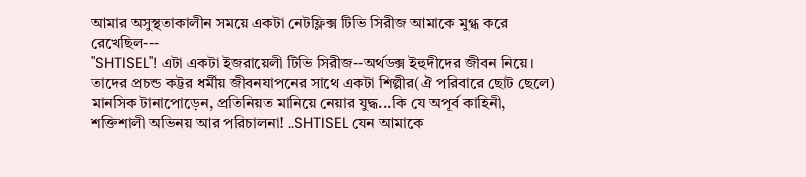আমার অসুস্থতাকালীন সময়ে একটা নেটফ্লিক্স টিভি সিরীজ আমাকে মুগ্ধ করে রেখেছিল---
"SHTISEL"! এটা একটা ইজরায়েলী টিভি সিরীজ--অর্থডক্স ইহুদীদের জীবন নিয়ে। তাদের প্রচন্ড কট্টর ধর্মীয় জীবনযাপনের সাথে একটা শিল্পীর(ঐ পরিবারে ছোট ছেলে) মানসিক টানাপোড়েন, প্রতিনিয়ত মানিয়ে নেয়ার যুদ্ধ...কি যে অপূর্ব কাহিনী, শক্তিশালী অভিনয় আর পরিচালনা! ..SHTISEL যেন আমাকে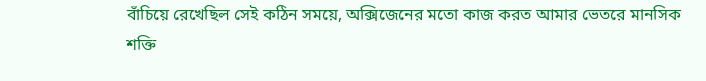বাঁচিয়ে রেখেছিল সেই কঠিন সময়ে, অক্সিজেনের মতো কাজ করত আমার ভেতরে মানসিক শক্তি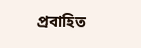প্রবাহিত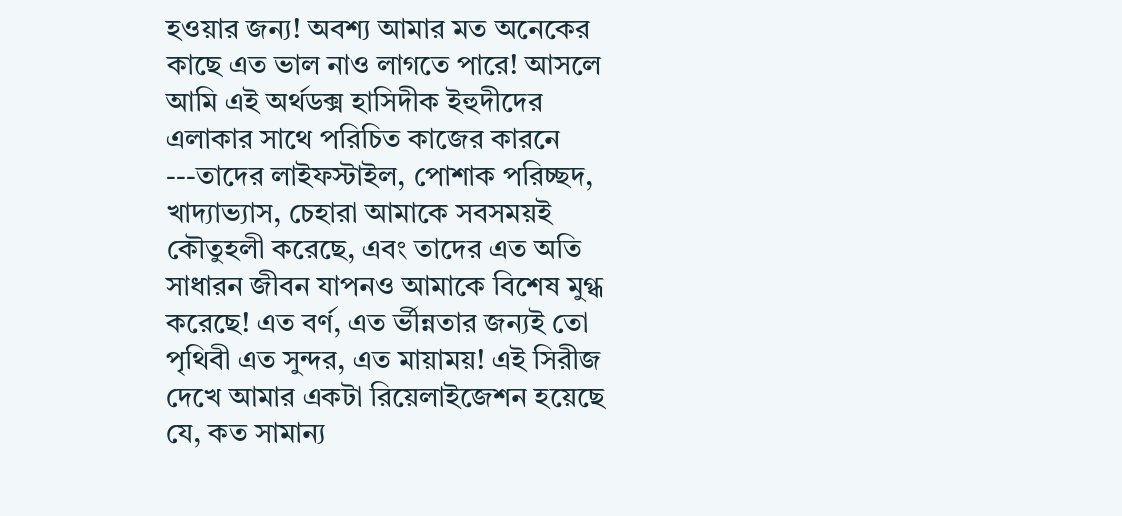হওয়ার জন্য! অবশ্য আমার মত অনেকের কাছে এত ভাল নাও লাগতে পারে! আসলে আমি এই অর্থডক্স হাসিদীক ইহুদীদের এলাকার সাথে পরিচিত কাজের কারনে ---তাদের লাইফস্টাইল, পোশাক পরিচ্ছদ, খাদ্যাভ্যাস, চেহারা আমাকে সবসময়ই কৌতুহলী করেছে, এবং তাদের এত অতি সাধারন জীবন যাপনও আমাকে বিশেষ মুগ্ধ করেছে! এত বর্ণ, এত র্ভীন্নতার জন্যই তো পৃথিবী এত সুন্দর, এত মায়াময়! এই সিরীজ দেখে আমার একটা রিয়েলাইজেশন হয়েছে যে, কত সামান্য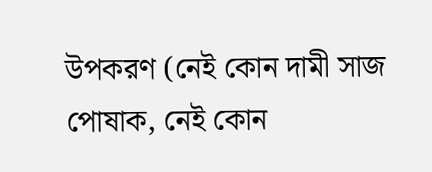উপকরণ (নেই কোন দামী সাজ পোষাক, নেই কোন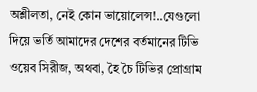অশ্লীলতা, নেই কোন ভায়োলেন্স!..যেগুলো দিয়ে ভর্তি আমাদের দেশের বর্তমানের টিভি ওয়েব সিরীজ, অথবা, হৈ চৈ টিভির প্রোগ্রাম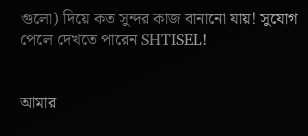গুলো) দিয়ে কত সুন্দর কাজ বানানো যায়! সুযোগ পেলে দেখতে পারেন SHTISEL!


আমার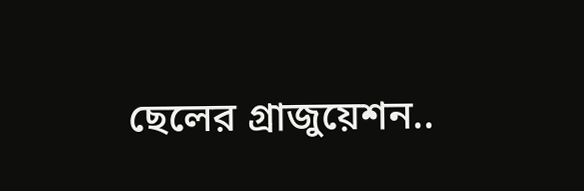ছেলের গ্রাজুয়েশন..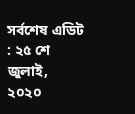সর্বশেষ এডিট : ২৫ শে জুলাই, ২০২০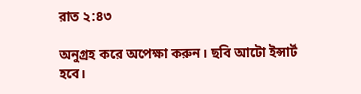রাত ২:৪৩

অনুগ্রহ করে অপেক্ষা করুন। ছবি আটো ইন্সার্ট হবে।